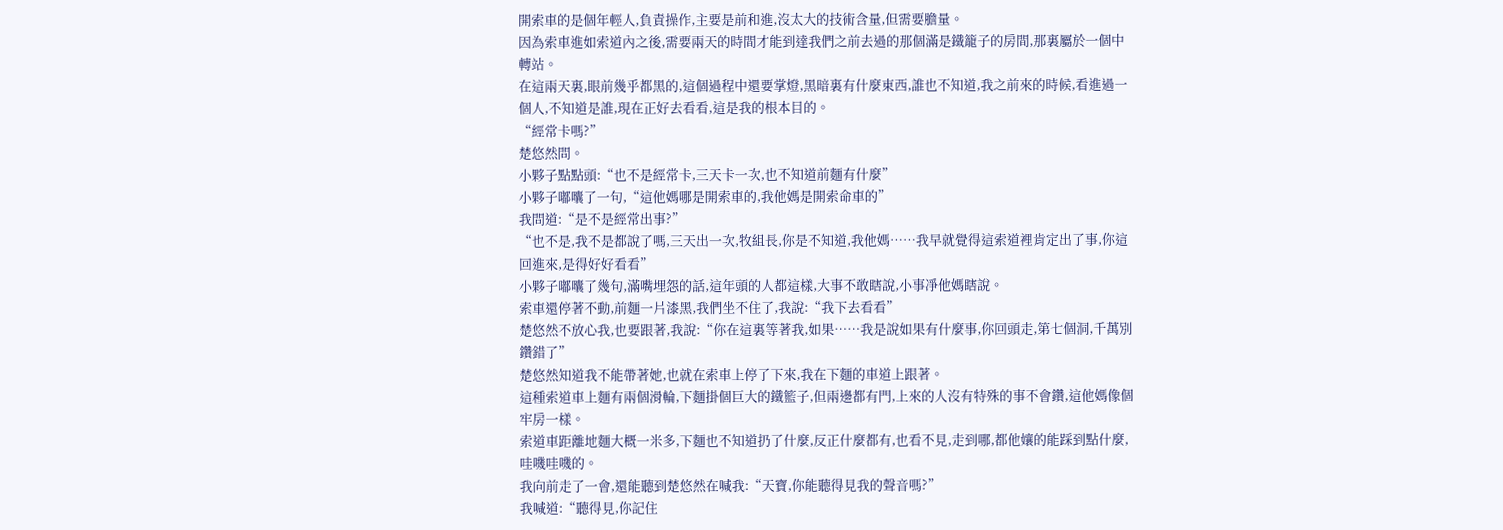開索車的是個年輕人,負責操作,主要是前和進,沒太大的技術含量,但需要膽量。
因為索車進如索道內之後,需要兩天的時間才能到達我們之前去過的那個滿是鐵籠子的房間,那裏屬於一個中轉站。
在這兩天裏,眼前幾乎都黑的,這個過程中還要掌燈,黑暗裏有什麼東西,誰也不知道,我之前來的時候,看進過一個人,不知道是誰,現在正好去看看,這是我的根本目的。
“經常卡嗎?”
楚悠然問。
小夥子點點頭:“也不是經常卡,三天卡一次,也不知道前麵有什麼”
小夥子嘟囔了一句,“這他媽哪是開索車的,我他媽是開索命車的”
我問道:“是不是經常出事?”
“也不是,我不是都說了嗎,三天出一次,牧組長,你是不知道,我他媽……我早就覺得這索道裡肯定出了事,你這回進來,是得好好看看”
小夥子嘟囔了幾句,滿嘴埋怨的話,這年頭的人都這樣,大事不敢瞎說,小事凈他媽瞎說。
索車還停著不動,前麵一片漆黑,我們坐不住了,我說:“我下去看看”
楚悠然不放心我,也要跟著,我說:“你在這裏等著我,如果……我是說如果有什麼事,你回頭走,第七個洞,千萬別鑽錯了”
楚悠然知道我不能帶著她,也就在索車上停了下來,我在下麵的車道上跟著。
這種索道車上麵有兩個滑輪,下麵掛個巨大的鐵籃子,但兩邊都有門,上來的人沒有特殊的事不會鑽,這他媽像個牢房一樣。
索道車距離地麵大概一米多,下麵也不知道扔了什麼,反正什麼都有,也看不見,走到哪,都他孃的能踩到點什麼,哇嘰哇嘰的。
我向前走了一會,還能聽到楚悠然在喊我:“天寶,你能聽得見我的聲音嗎?”
我喊道:“聽得見,你記住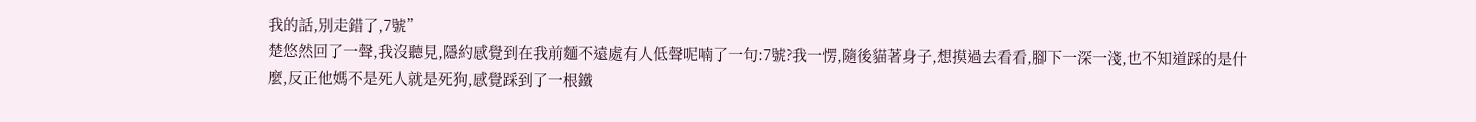我的話,別走錯了,7號”
楚悠然回了一聲,我沒聽見,隱約感覺到在我前麵不遠處有人低聲呢喃了一句:7號?我一愣,隨後貓著身子,想摸過去看看,腳下一深一淺,也不知道踩的是什麼,反正他媽不是死人就是死狗,感覺踩到了一根鐵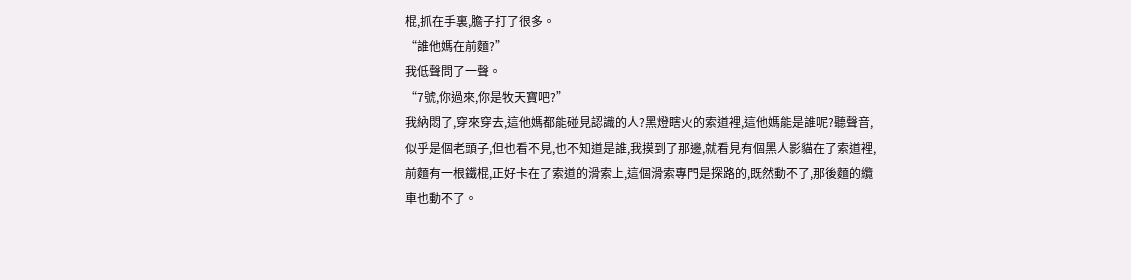棍,抓在手裏,膽子打了很多。
“誰他媽在前麵?”
我低聲問了一聲。
“7號,你過來,你是牧天寶吧?”
我納悶了,穿來穿去,這他媽都能碰見認識的人?黑燈瞎火的索道裡,這他媽能是誰呢?聽聲音,似乎是個老頭子,但也看不見,也不知道是誰,我摸到了那邊,就看見有個黑人影貓在了索道裡,前麵有一根鐵棍,正好卡在了索道的滑索上,這個滑索專門是探路的,既然動不了,那後麵的纜車也動不了。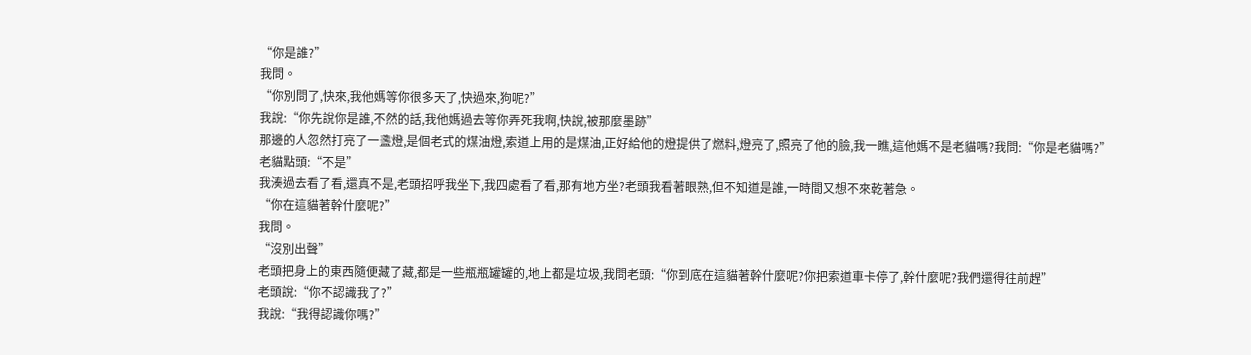“你是誰?”
我問。
“你別問了,快來,我他媽等你很多天了,快過來,狗呢?”
我說:“你先說你是誰,不然的話,我他媽過去等你弄死我啊,快說,被那麼墨跡”
那邊的人忽然打亮了一盞燈,是個老式的煤油燈,索道上用的是煤油,正好給他的燈提供了燃料,燈亮了,照亮了他的臉,我一瞧,這他媽不是老貓嗎?我問:“你是老貓嗎?”
老貓點頭:“不是”
我湊過去看了看,還真不是,老頭招呼我坐下,我四處看了看,那有地方坐?老頭我看著眼熟,但不知道是誰,一時間又想不來乾著急。
“你在這貓著幹什麼呢?”
我問。
“沒別出聲”
老頭把身上的東西隨便藏了藏,都是一些瓶瓶罐罐的,地上都是垃圾,我問老頭:“你到底在這貓著幹什麼呢?你把索道車卡停了,幹什麼呢?我們還得往前趕”
老頭說:“你不認識我了?”
我說:“我得認識你嗎?”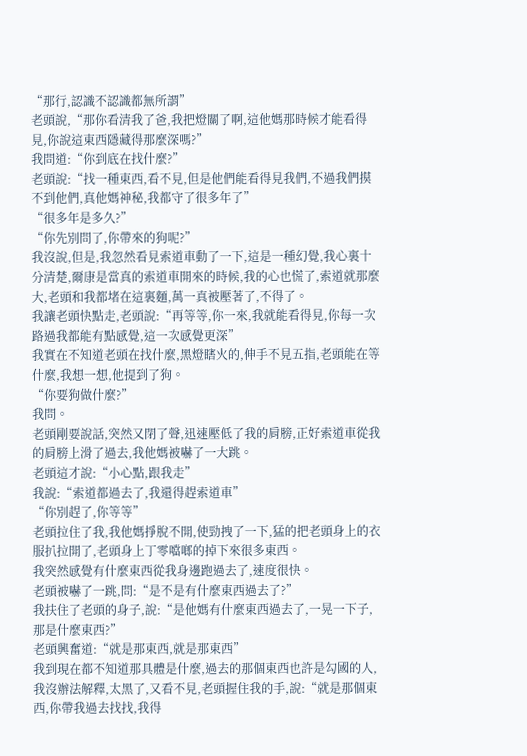“那行,認識不認識都無所謂”
老頭說,“那你看清我了爸,我把燈關了啊,這他媽那時候才能看得見,你說這東西隱藏得那麼深嗎?”
我問道:“你到底在找什麼?”
老頭說:“找一種東西,看不見,但是他們能看得見我們,不過我們摸不到他們,真他媽神秘,我都守了很多年了”
“很多年是多久?”
“你先別問了,你帶來的狗呢?”
我沒說,但是,我忽然看見索道車動了一下,這是一種幻覺,我心裏十分清楚,爾康是當真的索道車開來的時候,我的心也慌了,索道就那麼大,老頭和我都堵在這裏麵,萬一真被壓著了,不得了。
我讓老頭快點走,老頭說:“再等等,你一來,我就能看得見,你每一次路過我都能有點感覺,這一次感覺更深”
我實在不知道老頭在找什麼,黑燈瞎火的,伸手不見五指,老頭能在等什麼,我想一想,他提到了狗。
“你要狗做什麼?”
我問。
老頭剛要說話,突然又閉了聲,迅速壓低了我的肩膀,正好索道車從我的肩膀上滑了過去,我他媽被嚇了一大跳。
老頭這才說:“小心點,跟我走”
我說:“索道都過去了,我還得趕索道車”
“你別趕了,你等等”
老頭拉住了我,我他媽掙脫不開,使勁拽了一下,猛的把老頭身上的衣服扒拉開了,老頭身上丁零噹啷的掉下來很多東西。
我突然感覺有什麼東西從我身邊跑過去了,速度很快。
老頭被嚇了一跳,問:“是不是有什麼東西過去了?”
我扶住了老頭的身子,說:“是他媽有什麼東西過去了,一晃一下子,那是什麼東西?”
老頭興奮道:“就是那東西,就是那東西”
我到現在都不知道那具體是什麼,過去的那個東西也許是勾國的人,我沒辦法解釋,太黑了,又看不見,老頭握住我的手,說:“就是那個東西,你帶我過去找找,我得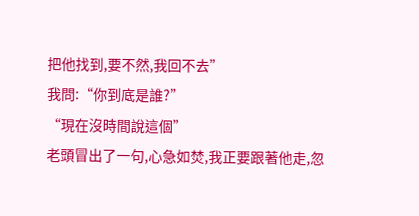把他找到,要不然,我回不去”
我問:“你到底是誰?”
“現在沒時間說這個”
老頭冒出了一句,心急如焚,我正要跟著他走,忽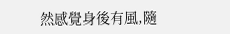然感覺身後有風,隨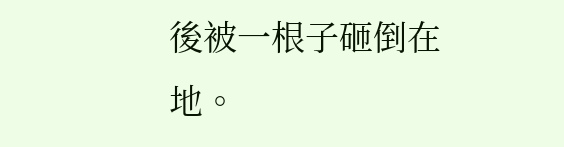後被一根子砸倒在地。